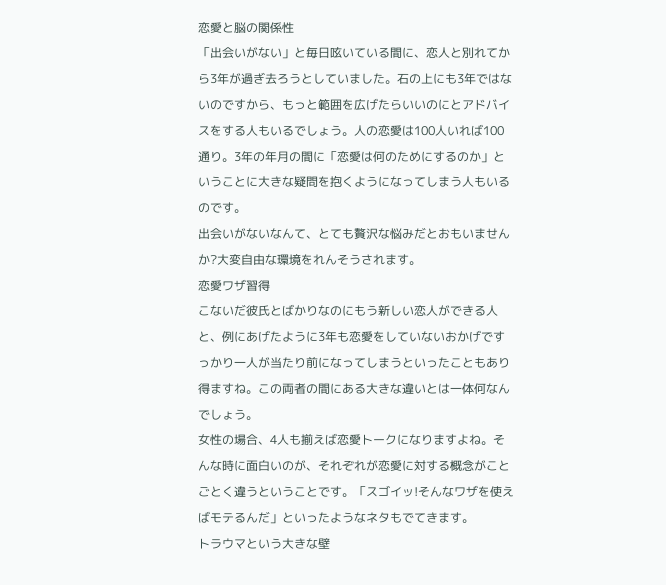恋愛と脳の関係性
「出会いがない」と毎日呟いている間に、恋人と別れてから3年が過ぎ去ろうとしていました。石の上にも3年ではないのですから、もっと範囲を広げたらいいのにとアドバイスをする人もいるでしょう。人の恋愛は100人いれば100通り。3年の年月の間に「恋愛は何のためにするのか」ということに大きな疑問を抱くようになってしまう人もいるのです。
出会いがないなんて、とても贅沢な悩みだとおもいませんか?大変自由な環境をれんそうされます。
恋愛ワザ習得
こないだ彼氏とばかりなのにもう新しい恋人ができる人と、例にあげたように3年も恋愛をしていないおかげですっかり一人が当たり前になってしまうといったこともあり得ますね。この両者の間にある大きな違いとは一体何なんでしょう。
女性の場合、4人も揃えば恋愛トークになりますよね。そんな時に面白いのが、それぞれが恋愛に対する概念がことごとく違うということです。「スゴイッ!そんなワザを使えばモテるんだ」といったようなネタもでてきます。
トラウマという大きな壁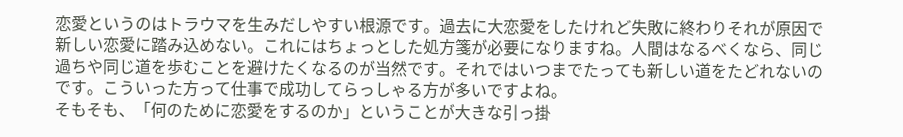恋愛というのはトラウマを生みだしやすい根源です。過去に大恋愛をしたけれど失敗に終わりそれが原因で新しい恋愛に踏み込めない。これにはちょっとした処方箋が必要になりますね。人間はなるべくなら、同じ過ちや同じ道を歩むことを避けたくなるのが当然です。それではいつまでたっても新しい道をたどれないのです。こういった方って仕事で成功してらっしゃる方が多いですよね。
そもそも、「何のために恋愛をするのか」ということが大きな引っ掛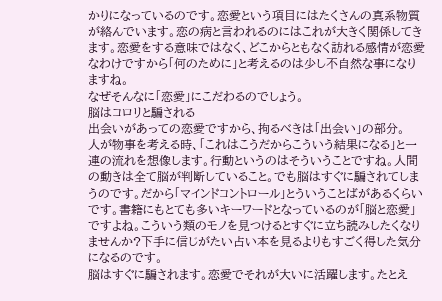かりになっているのです。恋愛という項目にはたくさんの真系物質が絡んでいます。恋の病と言われるのにはこれが大きく関係してきます。恋愛をする意味ではなく、どこからともなく訪れる感情が恋愛なわけですから「何のために」と考えるのは少し不自然な事になりますね。
なぜそんなに「恋愛」にこだわるのでしょう。
脳はコロリと騙される
出会いがあっての恋愛ですから、拘るべきは「出会い」の部分。
人が物事を考える時、「これはこうだからこういう結果になる」と一連の流れを想像します。行動というのはそういうことですね。人間の動きは全て脳が判断していること。でも脳はすぐに騙されてしまうのです。だから「マインドコントロール」とういうことばがあるくらいです。書籍にもとても多いキーワードとなっているのが「脳と恋愛」ですよね。こういう類のモノを見つけるとすぐに立ち読みしたくなりませんか?下手に信じがたい占い本を見るよりもすごく得した気分になるのです。
脳はすぐに騙されます。恋愛でそれが大いに活躍します。たとえ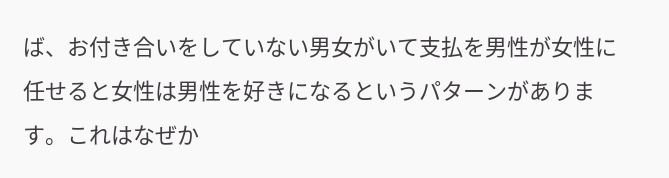ば、お付き合いをしていない男女がいて支払を男性が女性に任せると女性は男性を好きになるというパターンがあります。これはなぜか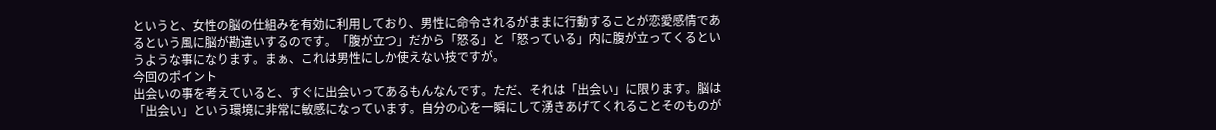というと、女性の脳の仕組みを有効に利用しており、男性に命令されるがままに行動することが恋愛感情であるという風に脳が勘違いするのです。「腹が立つ」だから「怒る」と「怒っている」内に腹が立ってくるというような事になります。まぁ、これは男性にしか使えない技ですが。
今回のポイント
出会いの事を考えていると、すぐに出会いってあるもんなんです。ただ、それは「出会い」に限ります。脳は「出会い」という環境に非常に敏感になっています。自分の心を一瞬にして湧きあげてくれることそのものが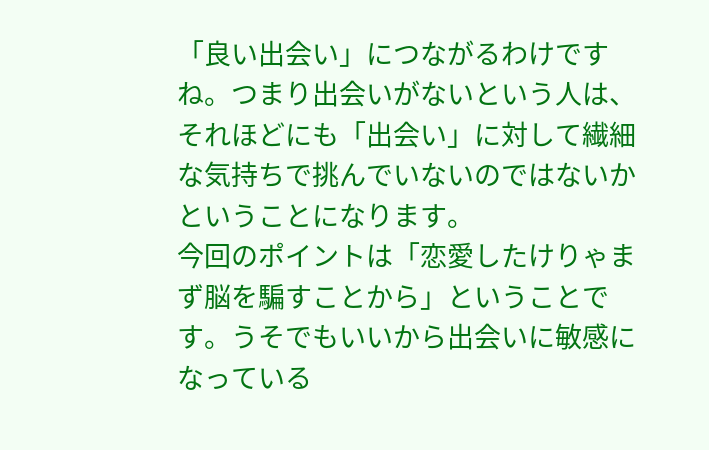「良い出会い」につながるわけですね。つまり出会いがないという人は、それほどにも「出会い」に対して繊細な気持ちで挑んでいないのではないかということになります。
今回のポイントは「恋愛したけりゃまず脳を騙すことから」ということです。うそでもいいから出会いに敏感になっている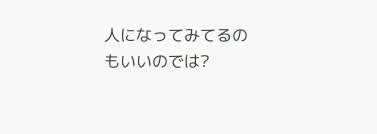人になってみてるのもいいのでは?